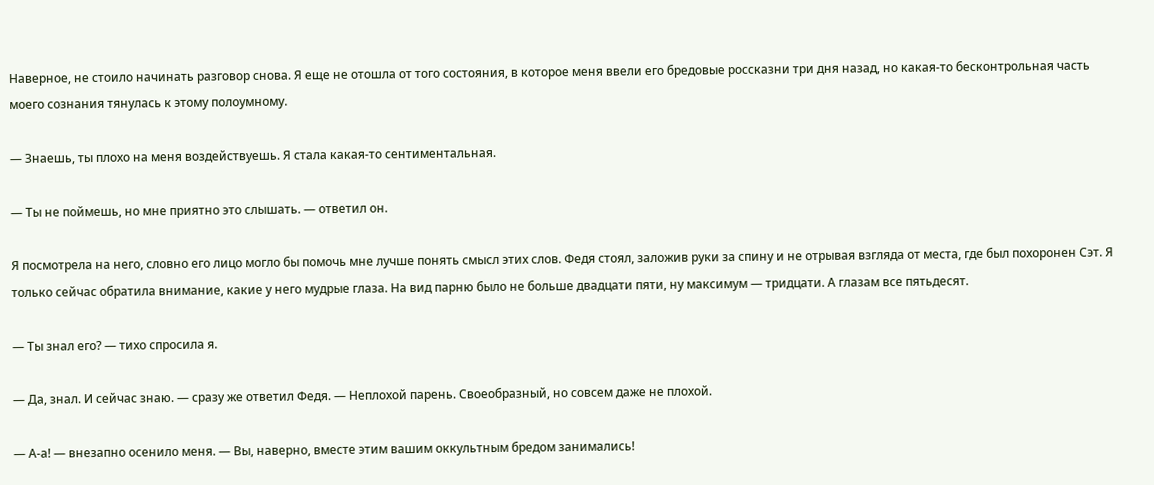Наверное, не стоило начинать разговор снова. Я еще не отошла от того состояния, в которое меня ввели его бредовые россказни три дня назад, но какая-то бесконтрольная часть моего сознания тянулась к этому полоумному.

— Знаешь, ты плохо на меня воздействуешь. Я стала какая-то сентиментальная.

— Ты не поймешь, но мне приятно это слышать. — ответил он.

Я посмотрела на него, словно его лицо могло бы помочь мне лучше понять смысл этих слов. Федя стоял, заложив руки за спину и не отрывая взгляда от места, где был похоронен Сэт. Я только сейчас обратила внимание, какие у него мудрые глаза. На вид парню было не больше двадцати пяти, ну максимум — тридцати. А глазам все пятьдесят.

— Ты знал его? — тихо спросила я.

— Да, знал. И сейчас знаю. — сразу же ответил Федя. — Неплохой парень. Своеобразный, но совсем даже не плохой.

— А-а! — внезапно осенило меня. — Вы, наверно, вместе этим вашим оккультным бредом занимались!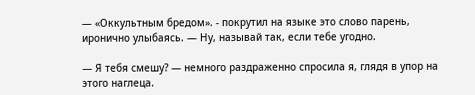— «Оккультным бредом». - покрутил на языке это слово парень, иронично улыбаясь. — Ну, называй так, если тебе угодно.

— Я тебя смешу? — немного раздраженно спросила я, глядя в упор на этого наглеца.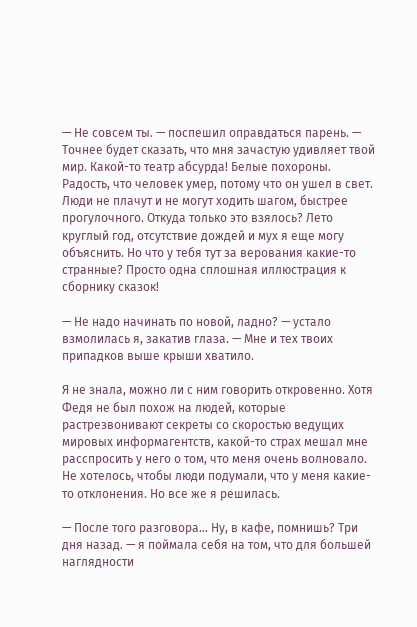— Не совсем ты. — поспешил оправдаться парень. — Точнее будет сказать, что мня зачастую удивляет твой мир. Какой-то театр абсурда! Белые похороны. Радость, что человек умер, потому что он ушел в свет. Люди не плачут и не могут ходить шагом, быстрее прогулочного. Откуда только это взялось? Лето круглый год, отсутствие дождей и мух я еще могу объяснить. Но что у тебя тут за верования какие-то странные? Просто одна сплошная иллюстрация к сборнику сказок!

— Не надо начинать по новой, ладно? — устало взмолилась я, закатив глаза. — Мне и тех твоих припадков выше крыши хватило.

Я не знала, можно ли с ним говорить откровенно. Хотя Федя не был похож на людей, которые растрезвонивают секреты со скоростью ведущих мировых информагентств, какой-то страх мешал мне расспросить у него о том, что меня очень волновало. Не хотелось, чтобы люди подумали, что у меня какие-то отклонения. Но все же я решилась.

— После того разговора… Ну, в кафе, помнишь? Три дня назад. — я поймала себя на том, что для большей наглядности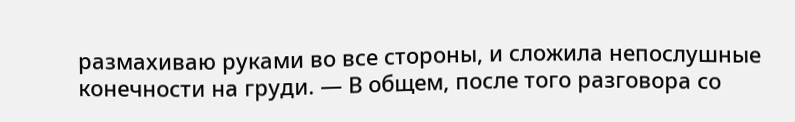размахиваю руками во все стороны, и сложила непослушные конечности на груди. — В общем, после того разговора со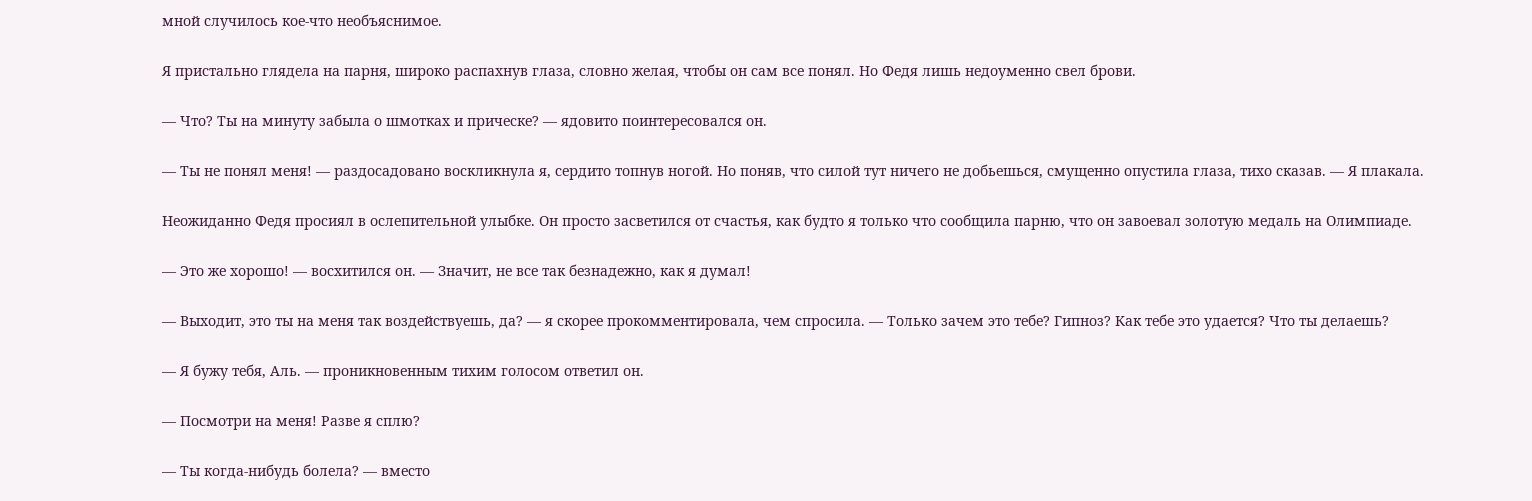мной случилось кое-что необъяснимое.

Я пристально глядела на парня, широко распахнув глаза, словно желая, чтобы он сам все понял. Но Федя лишь недоуменно свел брови.

— Что? Ты на минуту забыла о шмотках и прическе? — ядовито поинтересовался он.

— Ты не понял меня! — раздосадовано воскликнула я, сердито топнув ногой. Но поняв, что силой тут ничего не добьешься, смущенно опустила глаза, тихо сказав. — Я плакала.

Неожиданно Федя просиял в ослепительной улыбке. Он просто засветился от счастья, как будто я только что сообщила парню, что он завоевал золотую медаль на Олимпиаде.

— Это же хорошо! — восхитился он. — Значит, не все так безнадежно, как я думал!

— Выходит, это ты на меня так воздействуешь, да? — я скорее прокомментировала, чем спросила. — Только зачем это тебе? Гипноз? Как тебе это удается? Что ты делаешь?

— Я бужу тебя, Аль. — проникновенным тихим голосом ответил он.

— Посмотри на меня! Разве я сплю?

— Ты когда-нибудь болела? — вместо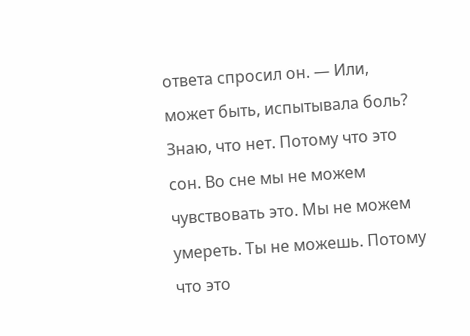ответа спросил он. — Или, может быть, испытывала боль? Знаю, что нет. Потому что это сон. Во сне мы не можем чувствовать это. Мы не можем умереть. Ты не можешь. Потому что это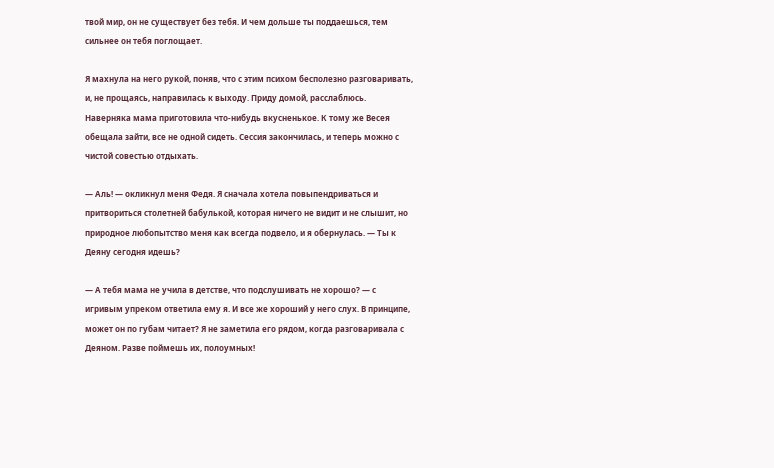твой мир, он не существует без тебя. И чем дольше ты поддаешься, тем сильнее он тебя поглощает.

Я махнула на него рукой, поняв, что с этим психом бесполезно разговаривать, и, не прощаясь, направилась к выходу. Приду домой, расслаблюсь. Наверняка мама приготовила что-нибудь вкусненькое. К тому же Весея обещала зайти, все не одной сидеть. Сессия закончилась, и теперь можно с чистой совестью отдыхать.

— Аль! — окликнул меня Федя. Я сначала хотела повыпендриваться и притвориться столетней бабулькой, которая ничего не видит и не слышит, но природное любопытство меня как всегда подвело, и я обернулась. — Ты к Деяну сегодня идешь?

— А тебя мама не учила в детстве, что подслушивать не хорошо? — с игривым упреком ответила ему я. И все же хороший у него слух. В принципе, может он по губам читает? Я не заметила его рядом, когда разговаривала с Деяном. Разве поймешь их, полоумных!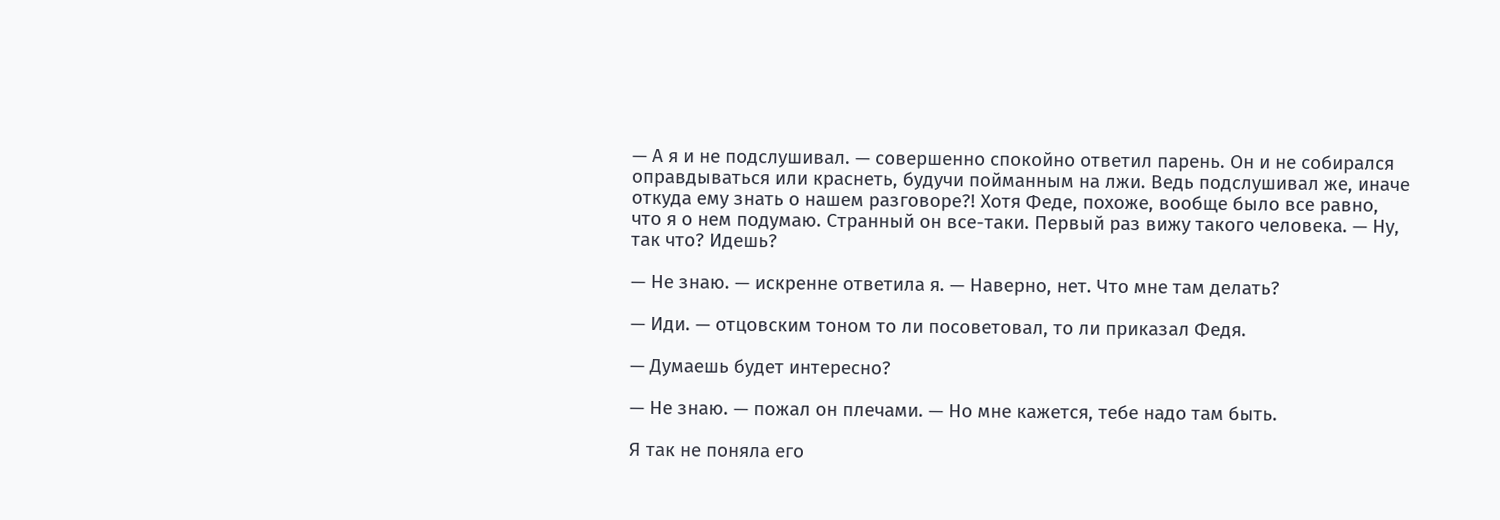— А я и не подслушивал. — совершенно спокойно ответил парень. Он и не собирался оправдываться или краснеть, будучи пойманным на лжи. Ведь подслушивал же, иначе откуда ему знать о нашем разговоре?! Хотя Феде, похоже, вообще было все равно, что я о нем подумаю. Странный он все-таки. Первый раз вижу такого человека. — Ну, так что? Идешь?

— Не знаю. — искренне ответила я. — Наверно, нет. Что мне там делать?

— Иди. — отцовским тоном то ли посоветовал, то ли приказал Федя.

— Думаешь будет интересно?

— Не знаю. — пожал он плечами. — Но мне кажется, тебе надо там быть.

Я так не поняла его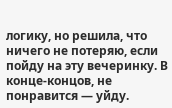логику, но решила, что ничего не потеряю, если пойду на эту вечеринку. В конце-концов, не понравится — уйду.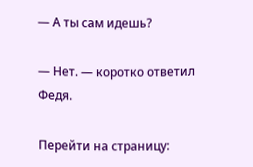— А ты сам идешь?

— Нет. — коротко ответил Федя.

Перейти на страницу: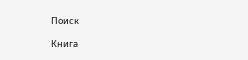Поиск

Книга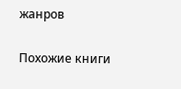жанров

Похожие книги